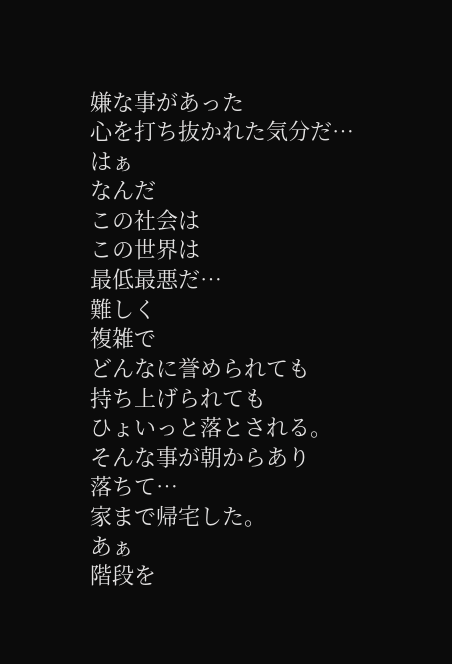嫌な事があった
心を打ち抜かれた気分だ…
はぁ
なんだ
この社会は
この世界は
最低最悪だ…
難しく
複雑で
どんなに誉められても
持ち上げられても
ひょいっと落とされる。
そんな事が朝からあり
落ちて…
家まで帰宅した。
あぁ
階段を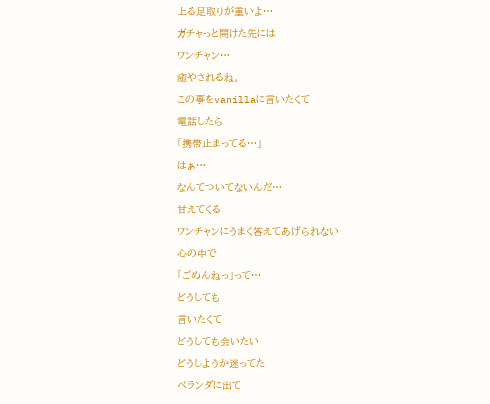上る足取りが重いよ…
ガチャっと開けた先には
ワンチャン…
癒やされるね。
この事をvanillaに言いたくて
電話したら
「携帯止まってる…」
はぁ…
なんてついてないんだ…
甘えてくる
ワンチャンにうまく答えてあげられない
心の中で
「ごめんねっ」って…
どうしても
言いたくて
どうしても会いたい
どうしようか迷ってた
ベランダに出て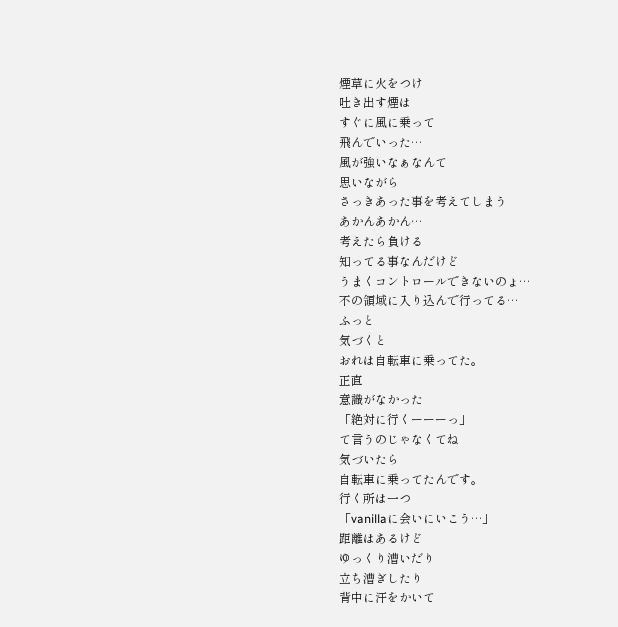煙草に火をつけ
吐き出す煙は
すぐに風に乗って
飛んでいった…
風が強いなぁなんて
思いながら
さっきあった事を考えてしまう
あかんあかん…
考えたら負ける
知ってる事なんだけど
うまくコントロールできないのょ…
不の領域に入り込んで行ってる…
ふっと
気づくと
おれは自転車に乗ってた。
正直
意識がなかった
「絶対に行くーーーっ」
て言うのじゃなくてね
気づいたら
自転車に乗ってたんです。
行く所は一つ
「vanillaに会いにいこう…」
距離はあるけど
ゆっくり漕いだり
立ち漕ぎしたり
背中に汗をかいて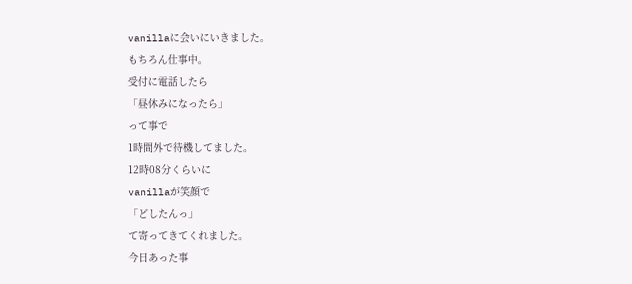vanillaに会いにいきました。
もちろん仕事中。
受付に電話したら
「昼休みになったら」
って事で
1時間外で待機してました。
12時08分くらいに
vanillaが笑顔で
「どしたんっ」
て寄ってきてくれました。
今日あった事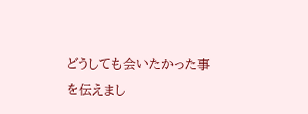どうしても会いたかった事
を伝えまし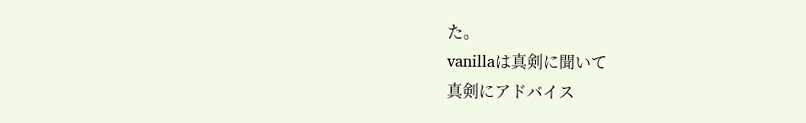た。
vanillaは真剣に聞いて
真剣にアドバイス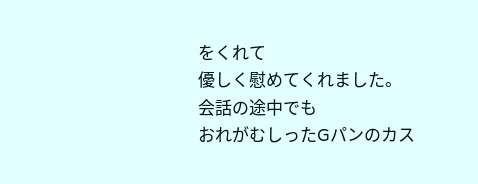をくれて
優しく慰めてくれました。
会話の途中でも
おれがむしったGパンのカス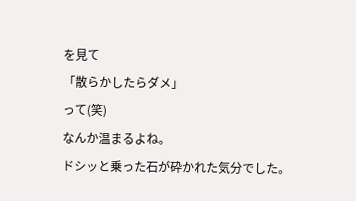を見て
「散らかしたらダメ」
って(笑)
なんか温まるよね。
ドシッと乗った石が砕かれた気分でした。